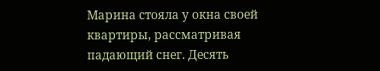Марина стояла у окна своей квартиры, рассматривая падающий снег. Десять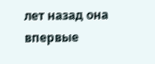лет назад она впервые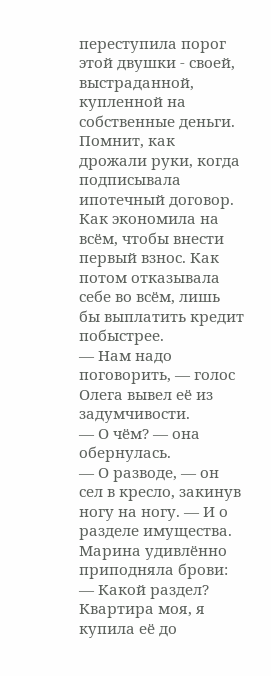переступила порог этой двушки - своей, выстраданной, купленной на собственные деньги. Помнит, как дрожали руки, когда подписывала ипотечный договор. Как экономила на всём, чтобы внести первый взнос. Как потом отказывала себе во всём, лишь бы выплатить кредит побыстрее.
— Нам надо поговорить, — голос Олега вывел её из задумчивости.
— О чём? — она обернулась.
— О разводе, — он сел в кресло, закинув ногу на ногу. — И о разделе имущества.
Марина удивлённо приподняла брови:
— Какой раздел? Квартира моя, я купила её до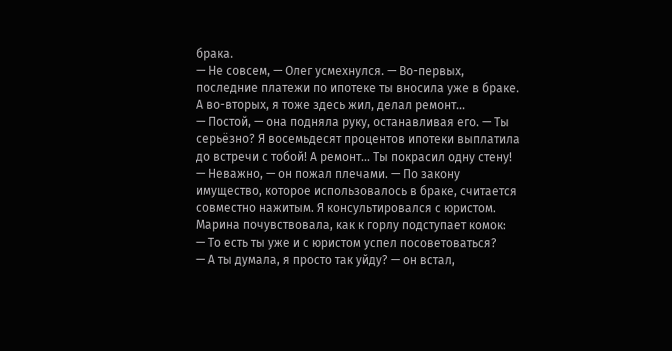брака.
— Не совсем, — Олег усмехнулся. — Во-первых, последние платежи по ипотеке ты вносила уже в браке. А во-вторых, я тоже здесь жил, делал ремонт...
— Постой, — она подняла руку, останавливая его. — Ты серьёзно? Я восемьдесят процентов ипотеки выплатила до встречи с тобой! А ремонт... Ты покрасил одну стену!
— Неважно, — он пожал плечами. — По закону имущество, которое использовалось в браке, считается совместно нажитым. Я консультировался с юристом.
Марина почувствовала, как к горлу подступает комок:
— То есть ты уже и с юристом успел посоветоваться?
— А ты думала, я просто так уйду? — он встал,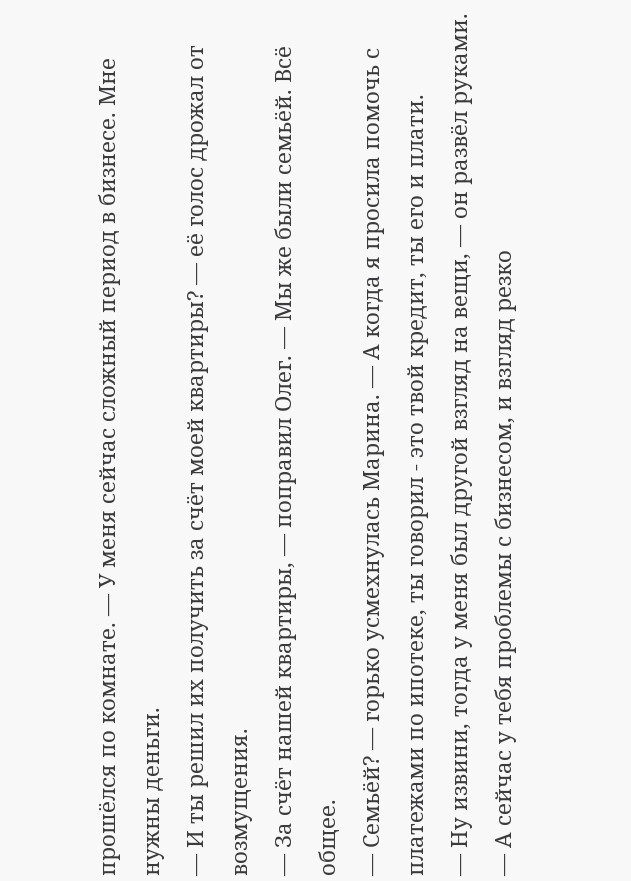прошёлся по комнате. — У меня сейчас сложный период в бизнесе. Мне нужны деньги.
— И ты решил их получить за счёт моей квартиры? — её голос дрожал от возмущения.
— За счёт нашей квартиры, — поправил Олег. — Мы же были семьёй. Всё общее.
— Семьёй? — горько усмехнулась Марина. — А когда я просила помочь с платежами по ипотеке, ты говорил - это твой кредит, ты его и плати.
— Ну извини, тогда у меня был другой взгляд на вещи, — он развёл руками.
— А сейчас у тебя проблемы с бизнесом, и взгляд резко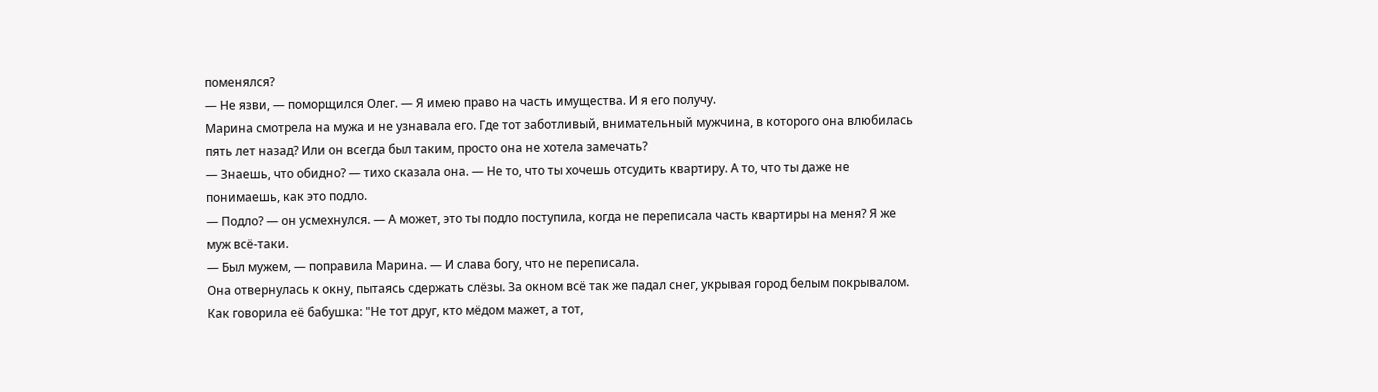поменялся?
— Не язви, — поморщился Олег. — Я имею право на часть имущества. И я его получу.
Марина смотрела на мужа и не узнавала его. Где тот заботливый, внимательный мужчина, в которого она влюбилась пять лет назад? Или он всегда был таким, просто она не хотела замечать?
— Знаешь, что обидно? — тихо сказала она. — Не то, что ты хочешь отсудить квартиру. А то, что ты даже не понимаешь, как это подло.
— Подло? — он усмехнулся. — А может, это ты подло поступила, когда не переписала часть квартиры на меня? Я же муж всё-таки.
— Был мужем, — поправила Марина. — И слава богу, что не переписала.
Она отвернулась к окну, пытаясь сдержать слёзы. За окном всё так же падал снег, укрывая город белым покрывалом. Как говорила её бабушка: "Не тот друг, кто мёдом мажет, а тот,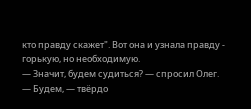кто правду скажет". Вот она и узнала правду - горькую, но необходимую.
— Значит, будем судиться? — спросил Олег.
— Будем, — твёрдо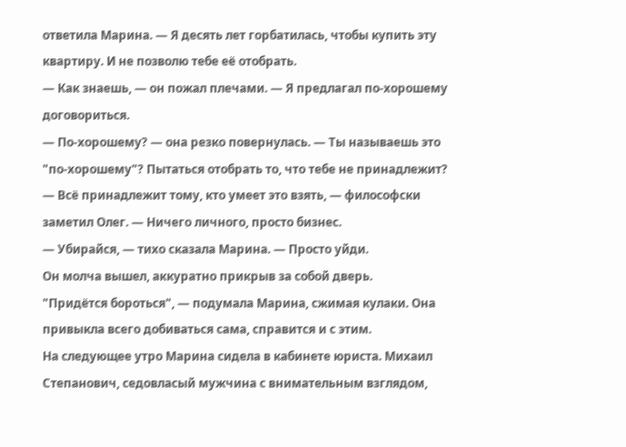ответила Марина. — Я десять лет горбатилась, чтобы купить эту квартиру. И не позволю тебе её отобрать.
— Как знаешь, — он пожал плечами. — Я предлагал по-хорошему договориться.
— По-хорошему? — она резко повернулась. — Ты называешь это "по-хорошему"? Пытаться отобрать то, что тебе не принадлежит?
— Всё принадлежит тому, кто умеет это взять, — философски заметил Олег. — Ничего личного, просто бизнес.
— Убирайся, — тихо сказала Марина. — Просто уйди.
Он молча вышел, аккуратно прикрыв за собой дверь.
"Придётся бороться", — подумала Марина, сжимая кулаки. Она привыкла всего добиваться сама, справится и с этим.
На следующее утро Марина сидела в кабинете юриста. Михаил Степанович, седовласый мужчина с внимательным взглядом,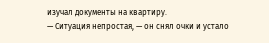изучал документы на квартиру.
— Ситуация непростая, — он снял очки и устало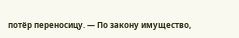потёр переносицу. — По закону имущество,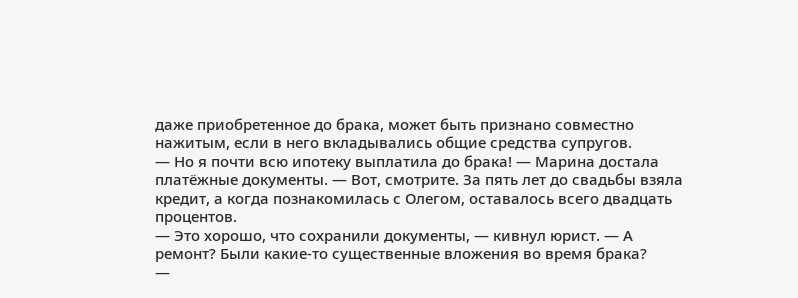даже приобретенное до брака, может быть признано совместно нажитым, если в него вкладывались общие средства супругов.
— Но я почти всю ипотеку выплатила до брака! — Марина достала платёжные документы. — Вот, смотрите. За пять лет до свадьбы взяла кредит, а когда познакомилась с Олегом, оставалось всего двадцать процентов.
— Это хорошо, что сохранили документы, — кивнул юрист. — А ремонт? Были какие-то существенные вложения во время брака?
—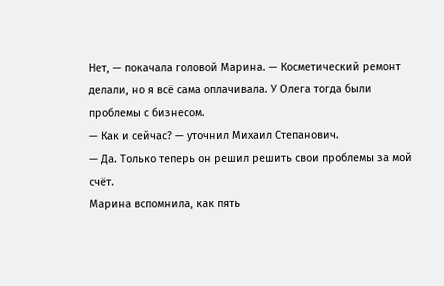Нет, — покачала головой Марина. — Косметический ремонт делали, но я всё сама оплачивала. У Олега тогда были проблемы с бизнесом.
— Как и сейчас? — уточнил Михаил Степанович.
— Да. Только теперь он решил решить свои проблемы за мой счёт.
Марина вспомнила, как пять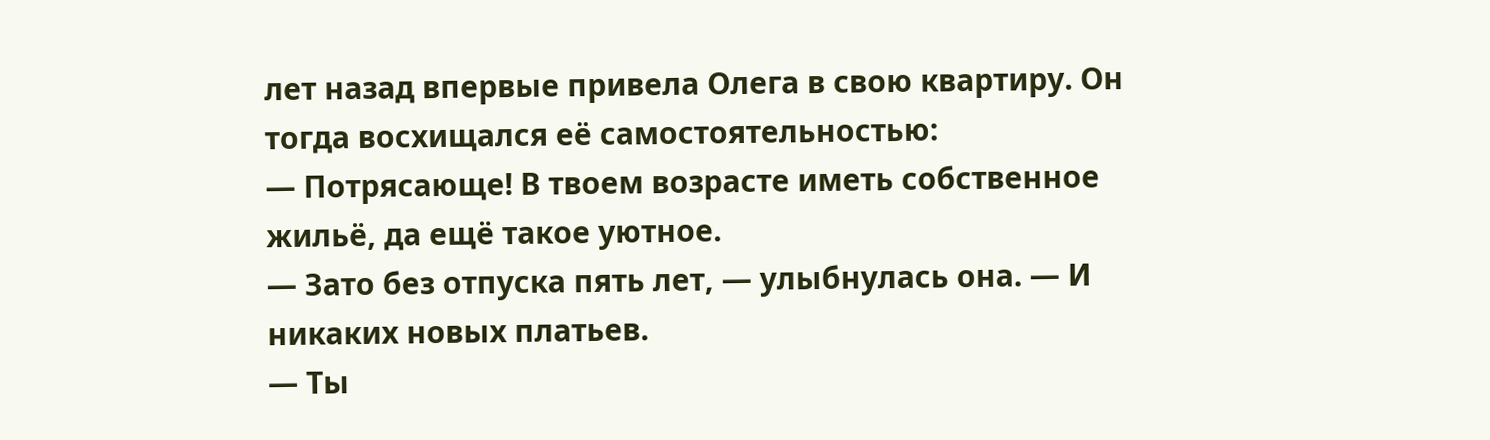лет назад впервые привела Олега в свою квартиру. Он тогда восхищался её самостоятельностью:
— Потрясающе! В твоем возрасте иметь собственное жильё, да ещё такое уютное.
— Зато без отпуска пять лет, — улыбнулась она. — И никаких новых платьев.
— Ты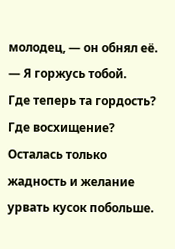молодец, — он обнял её. — Я горжусь тобой.
Где теперь та гордость? Где восхищение? Осталась только жадность и желание урвать кусок побольше.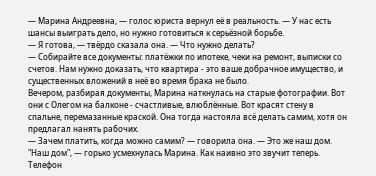— Марина Андреевна, — голос юриста вернул её в реальность. — У нас есть шансы выиграть дело, но нужно готовиться к серьёзной борьбе.
— Я готова, — твёрдо сказала она. — Что нужно делать?
— Собирайте все документы: платёжки по ипотеке, чеки на ремонт, выписки со счетов. Нам нужно доказать, что квартира - это ваше добрачное имущество, и существенных вложений в неё во время брака не было.
Вечером, разбирая документы, Марина наткнулась на старые фотографии. Вот они с Олегом на балконе - счастливые, влюблённые. Вот красят стену в спальне, перемазанные краской. Она тогда настояла всё делать самим, хотя он предлагал нанять рабочих.
— Зачем платить, когда можно самим? — говорила она. — Это же наш дом.
"Наш дом", — горько усмехнулась Марина. Как наивно это звучит теперь.
Телефон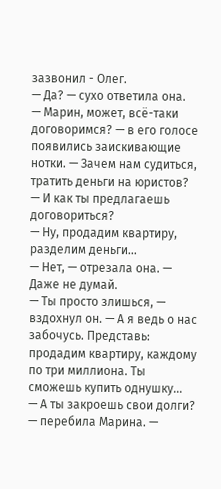зазвонил - Олег.
— Да? — сухо ответила она.
— Марин, может, всё-таки договоримся? — в его голосе появились заискивающие нотки. — Зачем нам судиться, тратить деньги на юристов?
— И как ты предлагаешь договориться?
— Ну, продадим квартиру, разделим деньги...
— Нет, — отрезала она. — Даже не думай.
— Ты просто злишься, — вздохнул он. — А я ведь о нас забочусь. Представь: продадим квартиру, каждому по три миллиона. Ты сможешь купить однушку...
— А ты закроешь свои долги? — перебила Марина. —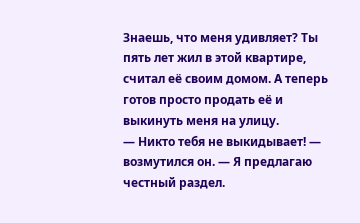Знаешь, что меня удивляет? Ты пять лет жил в этой квартире, считал её своим домом. А теперь готов просто продать её и выкинуть меня на улицу.
— Никто тебя не выкидывает! — возмутился он. — Я предлагаю честный раздел.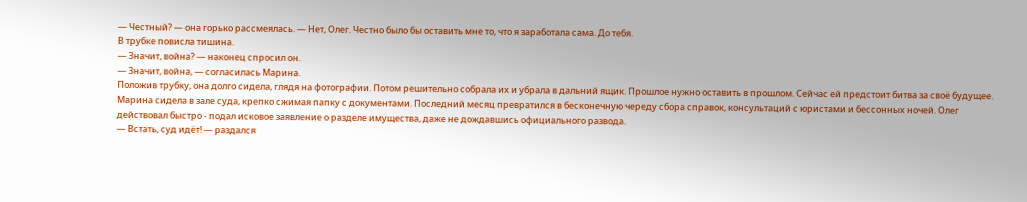— Честный? — она горько рассмеялась. — Нет, Олег. Честно было бы оставить мне то, что я заработала сама. До тебя.
В трубке повисла тишина.
— Значит, война? — наконец спросил он.
— Значит, война, — согласилась Марина.
Положив трубку, она долго сидела, глядя на фотографии. Потом решительно собрала их и убрала в дальний ящик. Прошлое нужно оставить в прошлом. Сейчас ей предстоит битва за своё будущее.
Марина сидела в зале суда, крепко сжимая папку с документами. Последний месяц превратился в бесконечную череду сбора справок, консультаций с юристами и бессонных ночей. Олег действовал быстро - подал исковое заявление о разделе имущества, даже не дождавшись официального развода.
— Встать, суд идёт! — раздался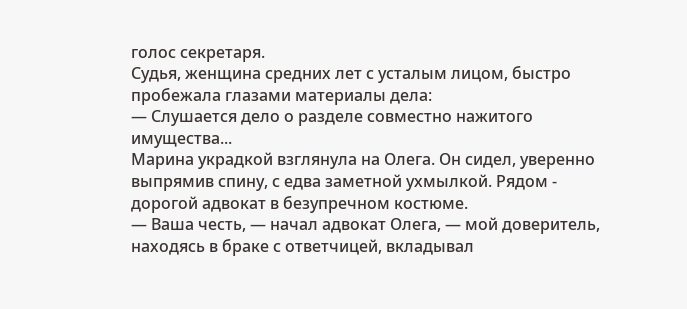голос секретаря.
Судья, женщина средних лет с усталым лицом, быстро пробежала глазами материалы дела:
— Слушается дело о разделе совместно нажитого имущества...
Марина украдкой взглянула на Олега. Он сидел, уверенно выпрямив спину, с едва заметной ухмылкой. Рядом - дорогой адвокат в безупречном костюме.
— Ваша честь, — начал адвокат Олега, — мой доверитель, находясь в браке с ответчицей, вкладывал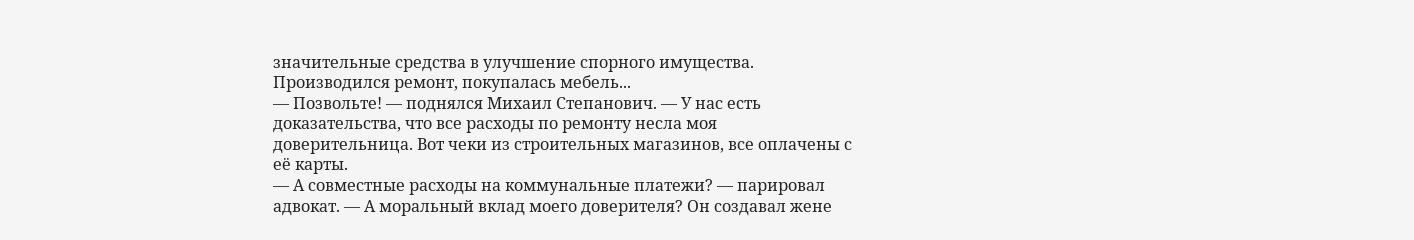значительные средства в улучшение спорного имущества. Производился ремонт, покупалась мебель...
— Позвольте! — поднялся Михаил Степанович. — У нас есть доказательства, что все расходы по ремонту несла моя доверительница. Вот чеки из строительных магазинов, все оплачены с её карты.
— А совместные расходы на коммунальные платежи? — парировал адвокат. — А моральный вклад моего доверителя? Он создавал жене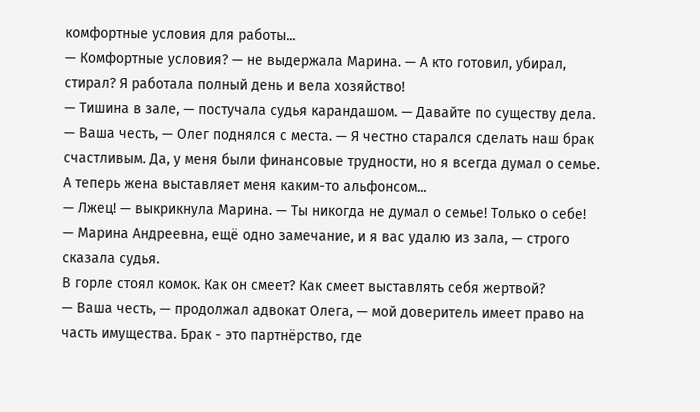комфортные условия для работы...
— Комфортные условия? — не выдержала Марина. — А кто готовил, убирал, стирал? Я работала полный день и вела хозяйство!
— Тишина в зале, — постучала судья карандашом. — Давайте по существу дела.
— Ваша честь, — Олег поднялся с места. — Я честно старался сделать наш брак счастливым. Да, у меня были финансовые трудности, но я всегда думал о семье. А теперь жена выставляет меня каким-то альфонсом...
— Лжец! — выкрикнула Марина. — Ты никогда не думал о семье! Только о себе!
— Марина Андреевна, ещё одно замечание, и я вас удалю из зала, — строго сказала судья.
В горле стоял комок. Как он смеет? Как смеет выставлять себя жертвой?
— Ваша честь, — продолжал адвокат Олега, — мой доверитель имеет право на часть имущества. Брак - это партнёрство, где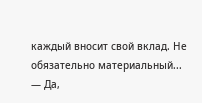каждый вносит свой вклад. Не обязательно материальный...
— Да,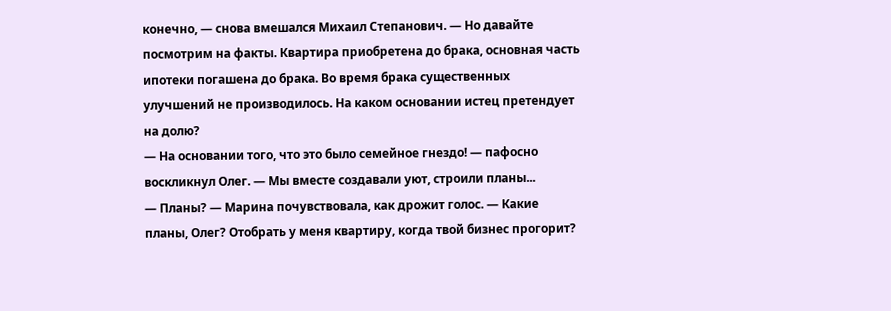конечно, — снова вмешался Михаил Степанович. — Но давайте посмотрим на факты. Квартира приобретена до брака, основная часть ипотеки погашена до брака. Во время брака существенных улучшений не производилось. На каком основании истец претендует на долю?
— На основании того, что это было семейное гнездо! — пафосно воскликнул Олег. — Мы вместе создавали уют, строили планы...
— Планы? — Марина почувствовала, как дрожит голос. — Какие планы, Олег? Отобрать у меня квартиру, когда твой бизнес прогорит?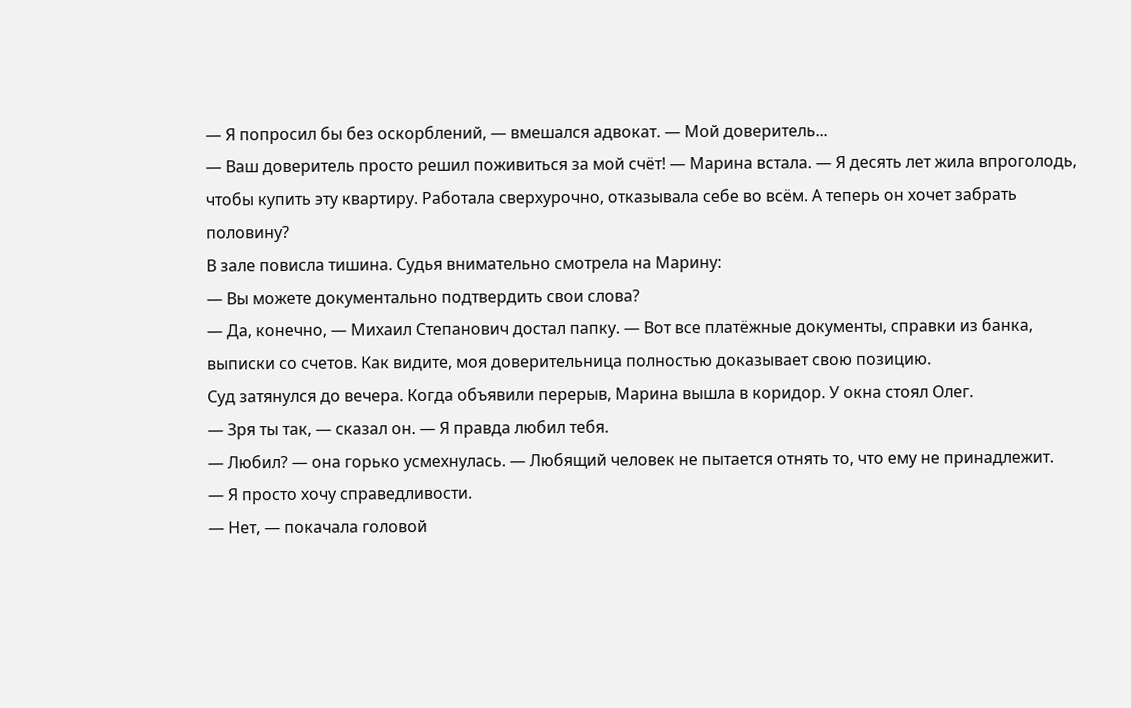— Я попросил бы без оскорблений, — вмешался адвокат. — Мой доверитель...
— Ваш доверитель просто решил поживиться за мой счёт! — Марина встала. — Я десять лет жила впроголодь, чтобы купить эту квартиру. Работала сверхурочно, отказывала себе во всём. А теперь он хочет забрать половину?
В зале повисла тишина. Судья внимательно смотрела на Марину:
— Вы можете документально подтвердить свои слова?
— Да, конечно, — Михаил Степанович достал папку. — Вот все платёжные документы, справки из банка, выписки со счетов. Как видите, моя доверительница полностью доказывает свою позицию.
Суд затянулся до вечера. Когда объявили перерыв, Марина вышла в коридор. У окна стоял Олег.
— Зря ты так, — сказал он. — Я правда любил тебя.
— Любил? — она горько усмехнулась. — Любящий человек не пытается отнять то, что ему не принадлежит.
— Я просто хочу справедливости.
— Нет, — покачала головой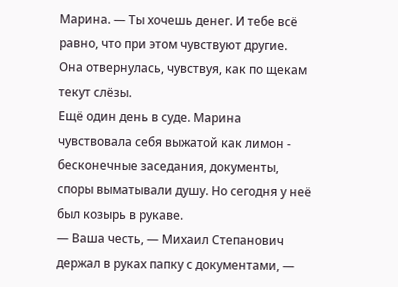Марина. — Ты хочешь денег. И тебе всё равно, что при этом чувствуют другие.
Она отвернулась, чувствуя, как по щекам текут слёзы.
Ещё один день в суде. Марина чувствовала себя выжатой как лимон - бесконечные заседания, документы, споры выматывали душу. Но сегодня у неё был козырь в рукаве.
— Ваша честь, — Михаил Степанович держал в руках папку с документами, —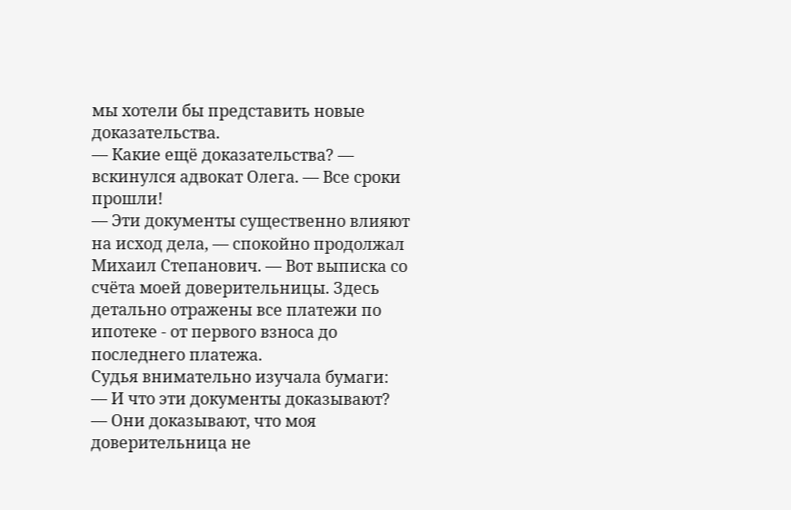мы хотели бы представить новые доказательства.
— Какие ещё доказательства? — вскинулся адвокат Олега. — Все сроки прошли!
— Эти документы существенно влияют на исход дела, — спокойно продолжал Михаил Степанович. — Вот выписка со счёта моей доверительницы. Здесь детально отражены все платежи по ипотеке - от первого взноса до последнего платежа.
Судья внимательно изучала бумаги:
— И что эти документы доказывают?
— Они доказывают, что моя доверительница не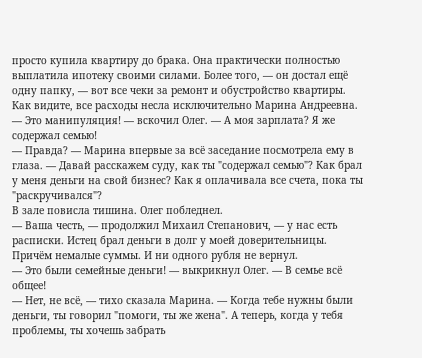просто купила квартиру до брака. Она практически полностью выплатила ипотеку своими силами. Более того, — он достал ещё одну папку, — вот все чеки за ремонт и обустройство квартиры. Как видите, все расходы несла исключительно Марина Андреевна.
— Это манипуляция! — вскочил Олег. — А моя зарплата? Я же содержал семью!
— Правда? — Марина впервые за всё заседание посмотрела ему в глаза. — Давай расскажем суду, как ты "содержал семью"? Как брал у меня деньги на свой бизнес? Как я оплачивала все счета, пока ты "раскручивался"?
В зале повисла тишина. Олег побледнел.
— Ваша честь, — продолжил Михаил Степанович, — у нас есть расписки. Истец брал деньги в долг у моей доверительницы. Причём немалые суммы. И ни одного рубля не вернул.
— Это были семейные деньги! — выкрикнул Олег. — В семье всё общее!
— Нет, не всё, — тихо сказала Марина. — Когда тебе нужны были деньги, ты говорил "помоги, ты же жена". А теперь, когда у тебя проблемы, ты хочешь забрать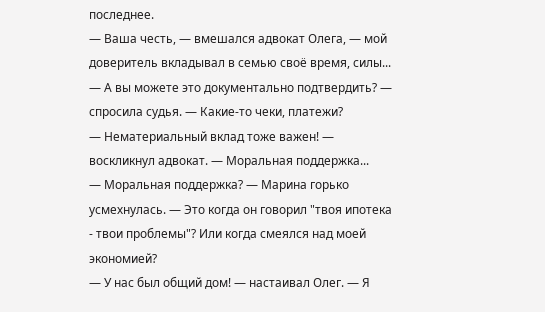последнее.
— Ваша честь, — вмешался адвокат Олега, — мой доверитель вкладывал в семью своё время, силы...
— А вы можете это документально подтвердить? — спросила судья. — Какие-то чеки, платежи?
— Нематериальный вклад тоже важен! — воскликнул адвокат. — Моральная поддержка...
— Моральная поддержка? — Марина горько усмехнулась. — Это когда он говорил "твоя ипотека - твои проблемы"? Или когда смеялся над моей экономией?
— У нас был общий дом! — настаивал Олег. — Я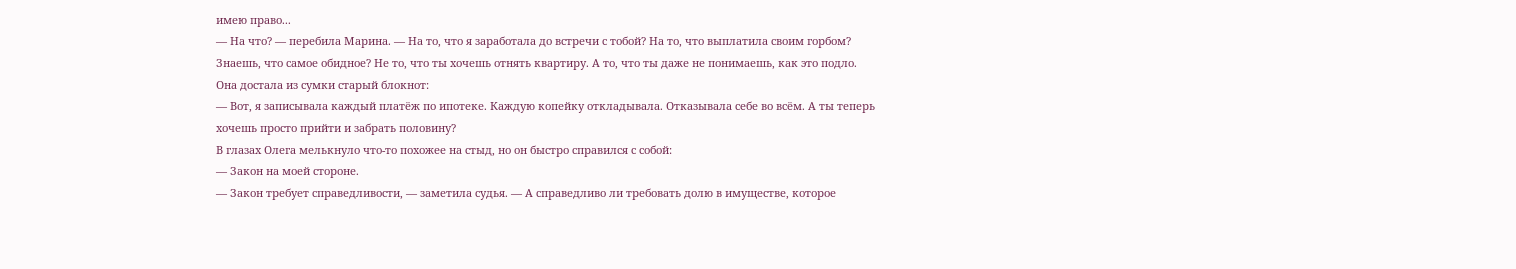имею право...
— На что? — перебила Марина. — На то, что я заработала до встречи с тобой? На то, что выплатила своим горбом? Знаешь, что самое обидное? Не то, что ты хочешь отнять квартиру. А то, что ты даже не понимаешь, как это подло.
Она достала из сумки старый блокнот:
— Вот, я записывала каждый платёж по ипотеке. Каждую копейку откладывала. Отказывала себе во всём. А ты теперь хочешь просто прийти и забрать половину?
В глазах Олега мелькнуло что-то похожее на стыд, но он быстро справился с собой:
— Закон на моей стороне.
— Закон требует справедливости, — заметила судья. — А справедливо ли требовать долю в имуществе, которое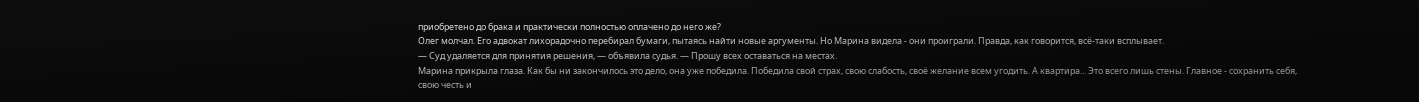приобретено до брака и практически полностью оплачено до него же?
Олег молчал. Его адвокат лихорадочно перебирал бумаги, пытаясь найти новые аргументы. Но Марина видела - они проиграли. Правда, как говорится, всё-таки всплывает.
— Суд удаляется для принятия решения, — объявила судья. — Прошу всех оставаться на местах.
Марина прикрыла глаза. Как бы ни закончилось это дело, она уже победила. Победила свой страх, свою слабость, своё желание всем угодить. А квартира... Это всего лишь стены. Главное - сохранить себя, свою честь и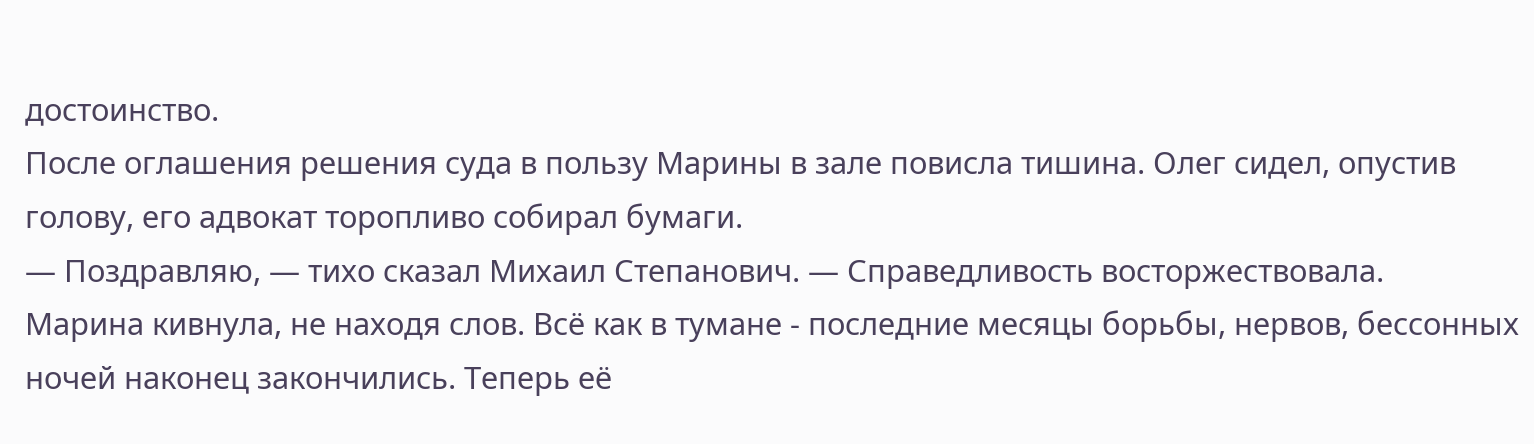достоинство.
После оглашения решения суда в пользу Марины в зале повисла тишина. Олег сидел, опустив голову, его адвокат торопливо собирал бумаги.
— Поздравляю, — тихо сказал Михаил Степанович. — Справедливость восторжествовала.
Марина кивнула, не находя слов. Всё как в тумане - последние месяцы борьбы, нервов, бессонных ночей наконец закончились. Теперь её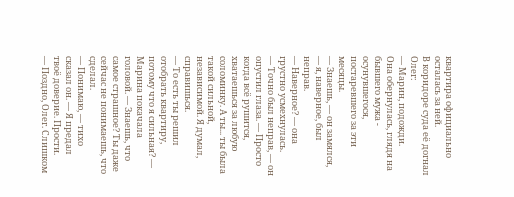квартира официально осталась за ней.
В коридоре суда её догнал Олег:
— Марин, подожди.
Она обернулась, глядя на бывшего мужа - осунувшегося, постаревшего за эти месяцы.
— Знаешь, — он замялся, — я, наверное, был неправ.
— Наверное? — она грустно усмехнулась.
— Точно был неправ, — он опустил глаза. — Просто когда всё рушится, хватаешься за любую соломинку. А ты... ты была такой сильной, независимой. Я думал, справишься.
— То есть ты решил отобрать квартиру, потому что я сильная? — Марина покачала головой. — Знаешь, что самое страшное? Ты даже сейчас не понимаешь, что сделал.
— Понимаю, — тихо сказал он. — Я предал твоё доверие. Прости.
— Поздно, Олег. Слишком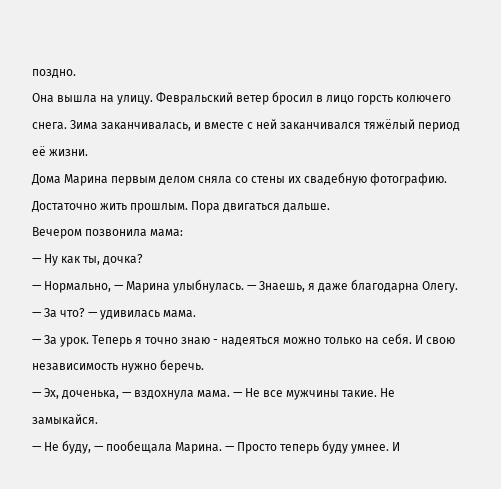поздно.
Она вышла на улицу. Февральский ветер бросил в лицо горсть колючего снега. Зима заканчивалась, и вместе с ней заканчивался тяжёлый период её жизни.
Дома Марина первым делом сняла со стены их свадебную фотографию. Достаточно жить прошлым. Пора двигаться дальше.
Вечером позвонила мама:
— Ну как ты, дочка?
— Нормально, — Марина улыбнулась. — Знаешь, я даже благодарна Олегу.
— За что? — удивилась мама.
— За урок. Теперь я точно знаю - надеяться можно только на себя. И свою независимость нужно беречь.
— Эх, доченька, — вздохнула мама. — Не все мужчины такие. Не замыкайся.
— Не буду, — пообещала Марина. — Просто теперь буду умнее. И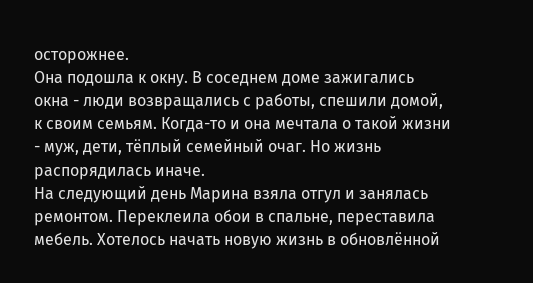осторожнее.
Она подошла к окну. В соседнем доме зажигались окна - люди возвращались с работы, спешили домой, к своим семьям. Когда-то и она мечтала о такой жизни - муж, дети, тёплый семейный очаг. Но жизнь распорядилась иначе.
На следующий день Марина взяла отгул и занялась ремонтом. Переклеила обои в спальне, переставила мебель. Хотелось начать новую жизнь в обновлённой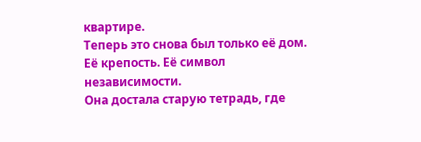квартире.
Теперь это снова был только её дом. Её крепость. Её символ независимости.
Она достала старую тетрадь, где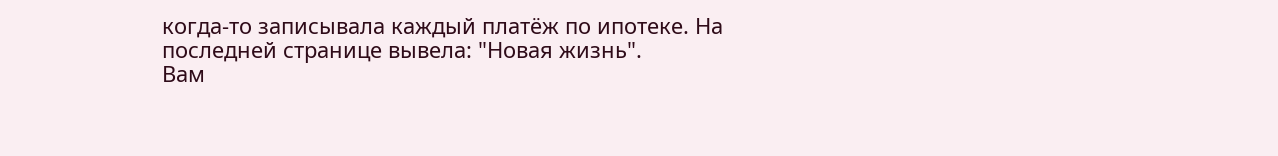когда-то записывала каждый платёж по ипотеке. На последней странице вывела: "Новая жизнь".
Вам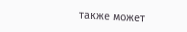также может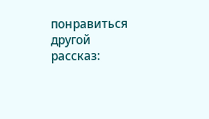понравиться другой рассказ: